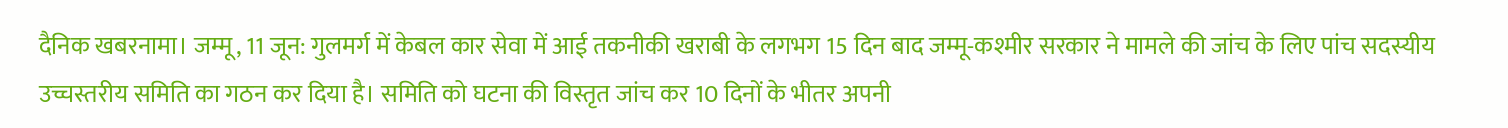दैनिक खबरनामा। जम्मू, 11 जून: गुलमर्ग में केबल कार सेवा में आई तकनीकी खराबी के लगभग 15 दिन बाद जम्मू-कश्मीर सरकार ने मामले की जांच के लिए पांच सदस्यीय उच्चस्तरीय समिति का गठन कर दिया है। समिति को घटना की विस्तृत जांच कर 10 दिनों के भीतर अपनी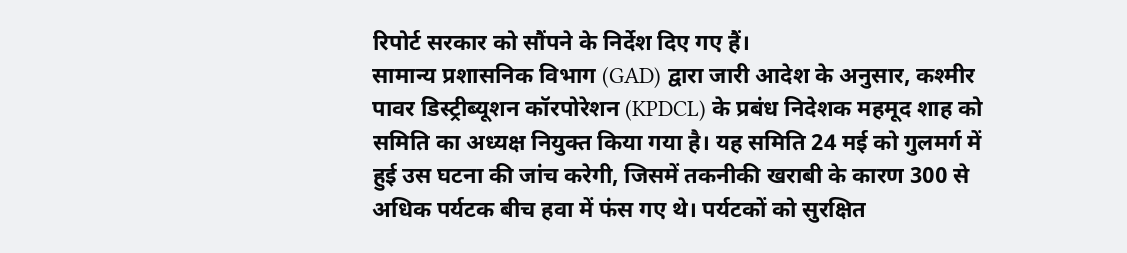रिपोर्ट सरकार को सौंपने के निर्देश दिए गए हैं।
सामान्य प्रशासनिक विभाग (GAD) द्वारा जारी आदेश के अनुसार, कश्मीर पावर डिस्ट्रीब्यूशन कॉरपोरेशन (KPDCL) के प्रबंध निदेशक महमूद शाह को समिति का अध्यक्ष नियुक्त किया गया है। यह समिति 24 मई को गुलमर्ग में हुई उस घटना की जांच करेगी, जिसमें तकनीकी खराबी के कारण 300 से अधिक पर्यटक बीच हवा में फंस गए थे। पर्यटकों को सुरक्षित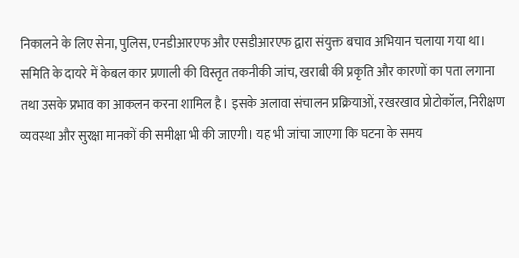निकालने के लिए सेना, पुलिस, एनडीआरएफ और एसडीआरएफ द्वारा संयुक्त बचाव अभियान चलाया गया था।
समिति के दायरे में केबल कार प्रणाली की विस्तृत तकनीकी जांच, खराबी की प्रकृति और कारणों का पता लगाना तथा उसके प्रभाव का आकलन करना शामिल है। इसके अलावा संचालन प्रक्रियाओं, रखरखाव प्रोटोकॉल, निरीक्षण व्यवस्था और सुरक्षा मानकों की समीक्षा भी की जाएगी। यह भी जांचा जाएगा कि घटना के समय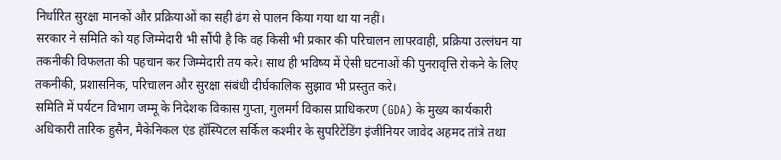निर्धारित सुरक्षा मानकों और प्रक्रियाओं का सही ढंग से पालन किया गया था या नहीं।
सरकार ने समिति को यह जिम्मेदारी भी सौंपी है कि वह किसी भी प्रकार की परिचालन लापरवाही, प्रक्रिया उल्लंघन या तकनीकी विफलता की पहचान कर जिम्मेदारी तय करे। साथ ही भविष्य में ऐसी घटनाओं की पुनरावृत्ति रोकने के लिए तकनीकी, प्रशासनिक, परिचालन और सुरक्षा संबंधी दीर्घकालिक सुझाव भी प्रस्तुत करे।
समिति में पर्यटन विभाग जम्मू के निदेशक विकास गुप्ता, गुलमर्ग विकास प्राधिकरण (GDA) के मुख्य कार्यकारी अधिकारी तारिक हुसैन, मैकेनिकल एंड हॉस्पिटल सर्किल कश्मीर के सुपरिटेंडिंग इंजीनियर जावेद अहमद तांत्रे तथा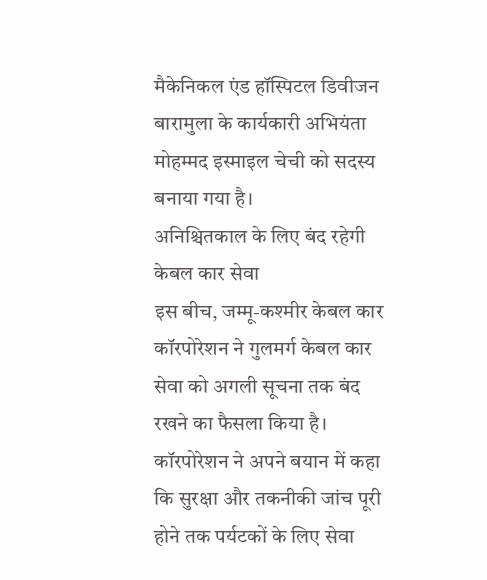मैकेनिकल एंड हॉस्पिटल डिवीजन बारामुला के कार्यकारी अभियंता मोहम्मद इस्माइल चेची को सदस्य बनाया गया है।
अनिश्चितकाल के लिए बंद रहेगी केबल कार सेवा
इस बीच, जम्मू-कश्मीर केबल कार कॉरपोरेशन ने गुलमर्ग केबल कार सेवा को अगली सूचना तक बंद रखने का फैसला किया है। कॉरपोरेशन ने अपने बयान में कहा कि सुरक्षा और तकनीकी जांच पूरी होने तक पर्यटकों के लिए सेवा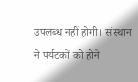उपलब्ध नहीं होगी। संस्थान ने पर्यटकों को होने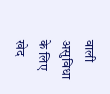वाली असुविधा के लिए खेद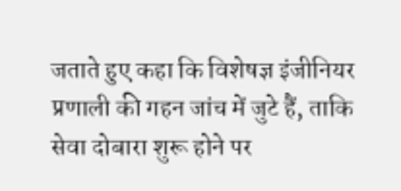जताते हुए कहा कि विशेषज्ञ इंजीनियर प्रणाली की गहन जांच में जुटे हैं, ताकि सेवा दोबारा शुरू होने पर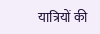यात्रियों की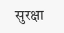सुरक्षा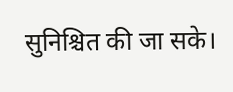सुनिश्चित की जा सके।